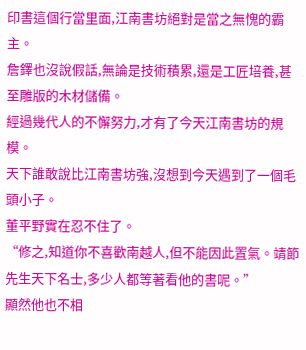印書這個行當里面,江南書坊絕對是當之無愧的霸主。
詹鐸也沒說假話,無論是技術積累,還是工匠培養,甚至雕版的木材儲備。
經過幾代人的不懈努力,才有了今天江南書坊的規模。
天下誰敢說比江南書坊強,沒想到今天遇到了一個毛頭小子。
董平野實在忍不住了。
“修之,知道你不喜歡南越人,但不能因此置氣。靖節先生天下名士,多少人都等著看他的書呢。”
顯然他也不相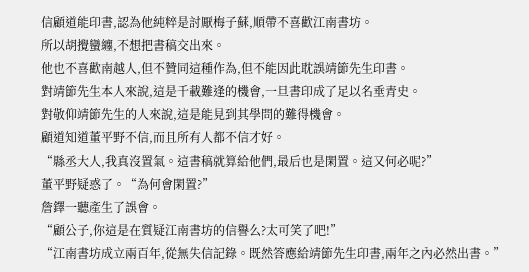信顧道能印書,認為他純粹是討厭梅子蘇,順帶不喜歡江南書坊。
所以胡攪蠻纏,不想把書稿交出來。
他也不喜歡南越人,但不贊同這種作為,但不能因此耽誤靖節先生印書。
對靖節先生本人來說,這是千載難逢的機會,一旦書印成了足以名垂青史。
對敬仰靖節先生的人來說,這是能見到其學問的難得機會。
顧道知道董平野不信,而且所有人都不信才好。
“縣丞大人,我真沒置氣。這書稿就算給他們,最后也是閑置。這又何必呢?”
董平野疑惑了。“為何會閑置?”
詹鐸一聽產生了誤會。
“顧公子,你這是在質疑江南書坊的信譽么?太可笑了吧!”
“江南書坊成立兩百年,從無失信記錄。既然答應給靖節先生印書,兩年之內必然出書。”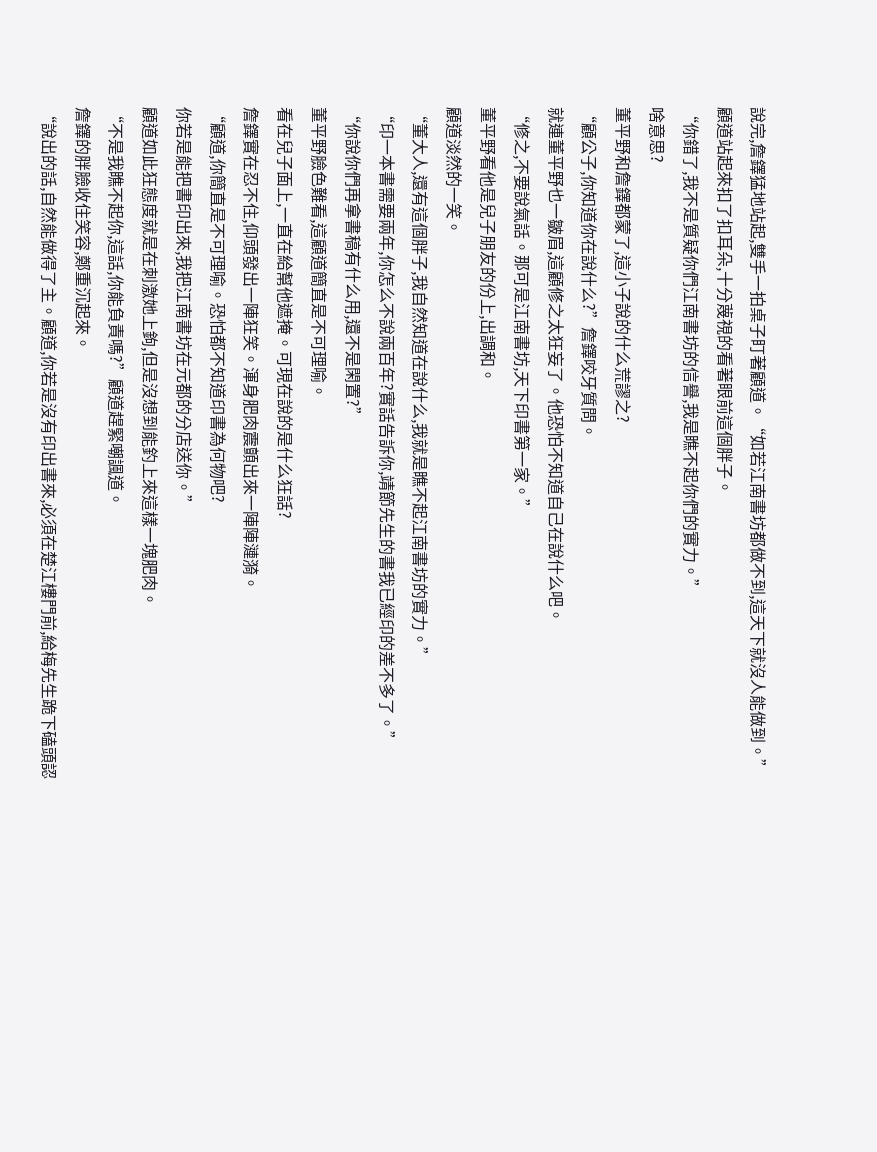說完,詹鐸猛地站起,雙手一拍桌子盯著顧道。“如若江南書坊都做不到,這天下就沒人能做到。”
顧道站起來扣了扣耳朵,十分蔑視的看著眼前這個胖子。
“你錯了,我不是質疑你們江南書坊的信譽,我是瞧不起你們的實力。”
啥意思?
董平野和詹鐸都蒙了,這小子說的什么荒謬之?
“顧公子,你知道你在說什么?”詹鐸咬牙質問。
就連董平野也一皺眉,這顧修之太狂妄了。他恐怕不知道自己在說什么吧。
“修之,不要說氣話。那可是江南書坊,天下印書第一家。”
董平野看他是兒子朋友的份上,出調和。
顧道淡然的一笑。
“董大人,還有這個胖子,我自然知道在說什么,我就是瞧不起江南書坊的實力。”
“印一本書需要兩年,你怎么不說兩百年?實話告訴你,靖節先生的書我已經印的差不多了。”
“你說你們再拿書稿有什么用,還不是閑置?”
董平野臉色難看,這顧道簡直是不可理喻。
看在兒子面上,一直在給幫他遮掩。可現在說的是什么狂話?
詹鐸實在忍不住,仰頭發出一陣狂笑。渾身肥肉震顫出來一陣陣漣漪。
“顧道,你簡直是不可理喻。恐怕都不知道印書為何物吧?
你若是能把書印出來,我把江南書坊在元都的分店送你。”
顧道如此狂態度就是在刺激她上鉤,但是沒想到能釣上來這樣一塊肥肉。
“不是我瞧不起你,這話,你能負責嗎?”顧道趕緊嘲諷道。
詹鐸的胖臉收住笑容,鄭重沉起來。
“說出的話,自然能做得了主。顧道,你若是沒有印出書來,必須在楚江樓門前,給梅先生跪下磕頭認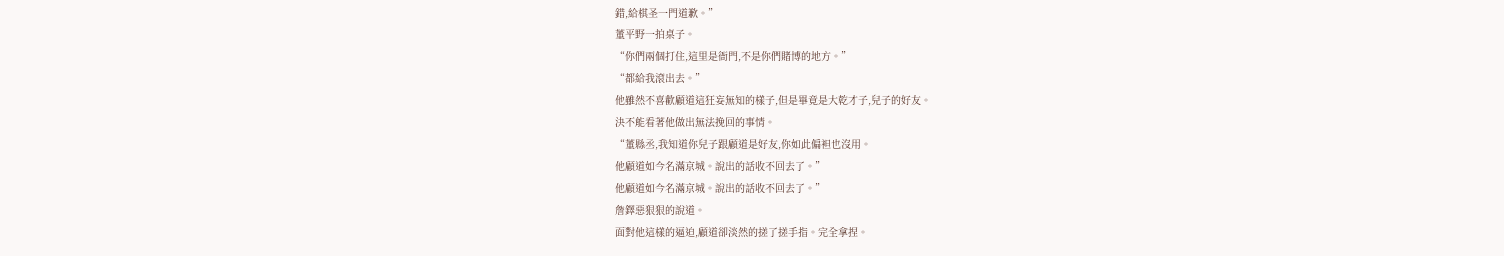錯,給棋圣一門道歉。”
董平野一拍桌子。
“你們兩個打住,這里是衙門,不是你們賭博的地方。”
“都給我滾出去。”
他雖然不喜歡顧道這狂妄無知的樣子,但是畢竟是大乾才子,兒子的好友。
決不能看著他做出無法挽回的事情。
“董縣丞,我知道你兒子跟顧道是好友,你如此偏袒也沒用。
他顧道如今名滿京城。說出的話收不回去了。”
他顧道如今名滿京城。說出的話收不回去了。”
詹鐸惡狠狠的說道。
面對他這樣的逼迫,顧道卻淡然的搓了搓手指。完全拿捏。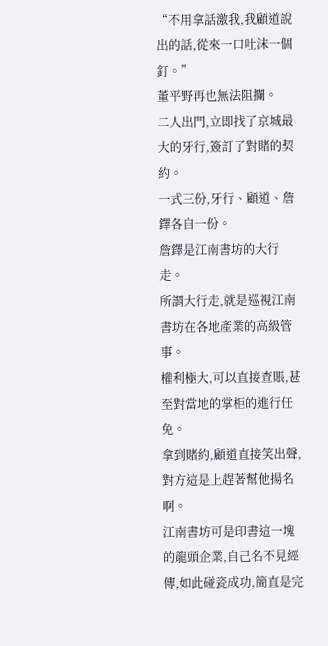“不用拿話激我,我顧道說出的話,從來一口吐沫一個釘。”
董平野再也無法阻攔。
二人出門,立即找了京城最大的牙行,簽訂了對賭的契約。
一式三份,牙行、顧道、詹鐸各自一份。
詹鐸是江南書坊的大行走。
所謂大行走,就是巡視江南書坊在各地產業的高級管事。
權利極大,可以直接查賬,甚至對當地的掌柜的進行任免。
拿到賭約,顧道直接笑出聲,對方這是上趕著幫他揚名啊。
江南書坊可是印書這一塊的龍頭企業,自己名不見經傳,如此碰瓷成功,簡直是完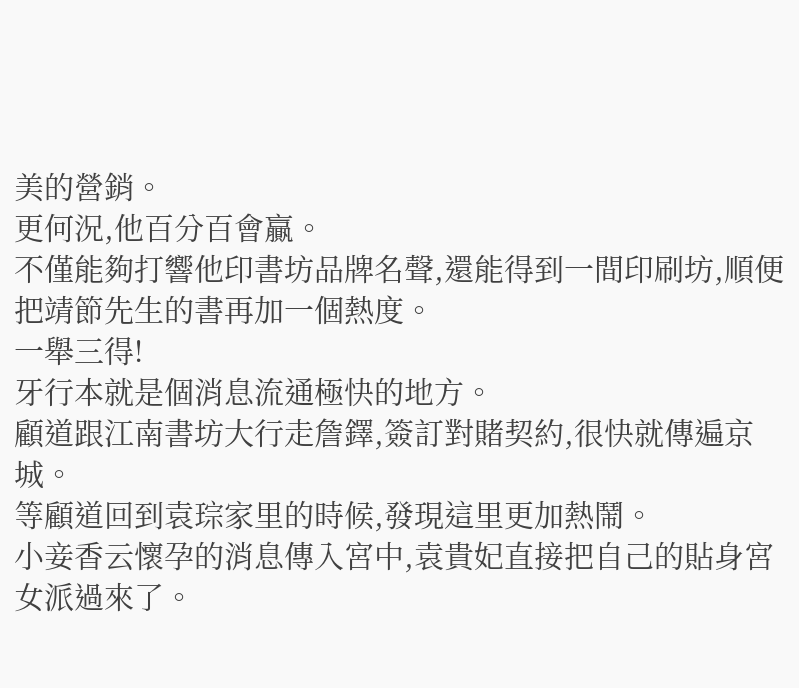美的營銷。
更何況,他百分百會贏。
不僅能夠打響他印書坊品牌名聲,還能得到一間印刷坊,順便把靖節先生的書再加一個熱度。
一舉三得!
牙行本就是個消息流通極快的地方。
顧道跟江南書坊大行走詹鐸,簽訂對賭契約,很快就傳遍京城。
等顧道回到袁琮家里的時候,發現這里更加熱鬧。
小妾香云懷孕的消息傳入宮中,袁貴妃直接把自己的貼身宮女派過來了。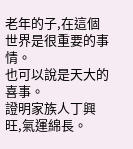老年的子,在這個世界是很重要的事情。
也可以說是天大的喜事。
證明家族人丁興旺,氣運綿長。